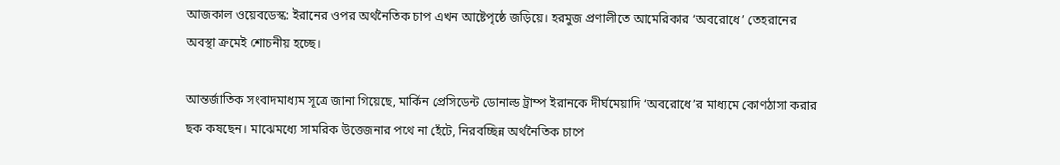আজকাল ওয়েবডেস্ক: ইরানের ওপর অর্থনৈতিক চাপ এখন আষ্টেপৃষ্ঠে জড়িয়ে। হরমুজ প্রণালীতে আমেরিকার ‘অবরোধে’ তেহরানের অবস্থা ক্রমেই শোচনীয় হচ্ছে।

আন্তর্জাতিক সংবাদমাধ্যম সূত্রে জানা গিয়েছে, মার্কিন প্রেসিডেন্ট ডোনাল্ড ট্রাম্প ইরানকে দীর্ঘমেয়াদি ‘অবরোধে’র মাধ্যমে কোণঠাসা করার ছক কষছেন। মাঝেমধ্যে সামরিক উত্তেজনার পথে না হেঁটে, নিরবচ্ছিন্ন অর্থনৈতিক চাপে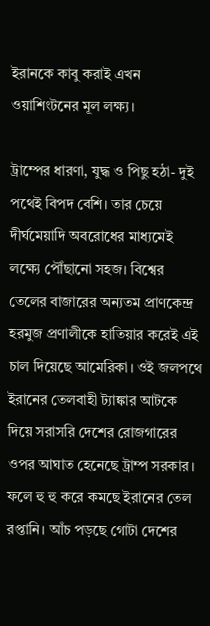ইরানকে কাবু করাই এখন ওয়াশিংটনের মূল লক্ষ্য।

ট্রাম্পের ধারণা, যুদ্ধ ও পিছু হঠা- দুই পথেই বিপদ বেশি। তার চেয়ে দীর্ঘমেয়াদি অবরোধের মাধ্যমেই লক্ষ্যে পৌঁছানো সহজ। বিশ্বের তেলের বাজারের অন্যতম প্রাণকেন্দ্র হরমুজ প্রণালীকে হাতিয়ার করেই এই চাল দিয়েছে আমেরিকা। ওই জলপথে ইরানের তেলবাহী ট্যাঙ্কার আটকে দিয়ে সরাসরি দেশের রোজগারের ওপর আঘাত হেনেছে ট্রাম্প সরকার। ফলে হু হু করে কমছে ইরানের তেল রপ্তানি। আঁচ পড়ছে গোটা দেশের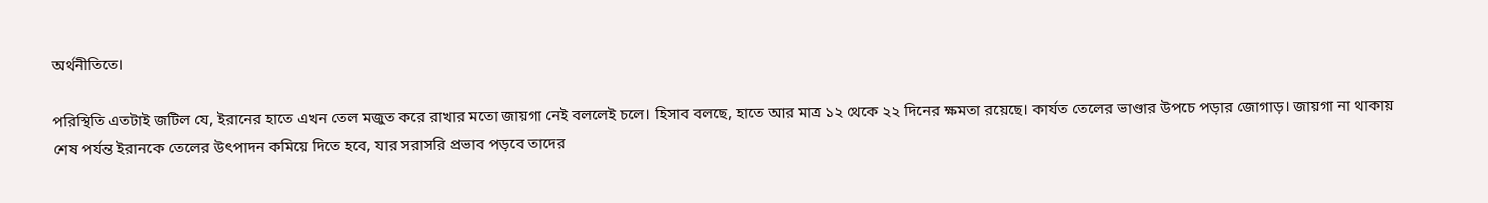অর্থনীতিতে।

পরিস্থিতি এতটাই জটিল যে, ইরানের হাতে এখন তেল মজুত করে রাখার মতো জায়গা নেই বললেই চলে। হিসাব বলছে, হাতে আর মাত্র ১২ থেকে ২২ দিনের ক্ষমতা রয়েছে। কার্যত তেলের ভাণ্ডার উপচে পড়ার জোগাড়। জায়গা না থাকায় শেষ পর্যন্ত ইরানকে তেলের উৎপাদন কমিয়ে দিতে হবে, যার সরাসরি প্রভাব পড়বে তাদের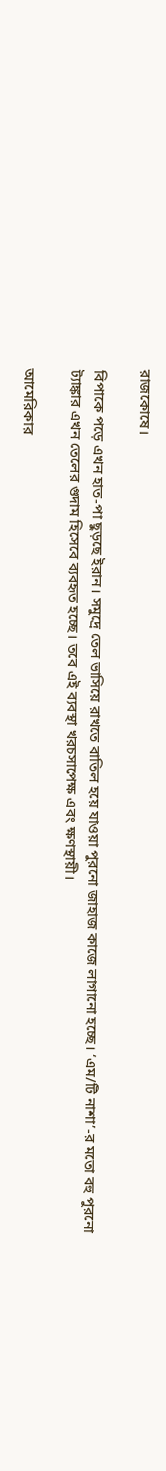রাজকোষে।

বিপাকে পড়ে এখন হাত-পা ছুড়ছে ইরান। সমুদ্রে তেল ভাসিয়ে রাখতে বাতিল হয়ে যাওয়া পুরনো জাহাজ কাজে লাগানো হচ্ছে। ‘এম/টি নাশা’-র মতো বহু পুরনো ট্যাঙ্কার এখন তেলের গুদাম হিসেবে ব্যবহৃত হচ্ছে। তবে এই ব্যবস্থা খরচসাপেক্ষ এবং ক্ষণস্থায়ী।

আমেরিকার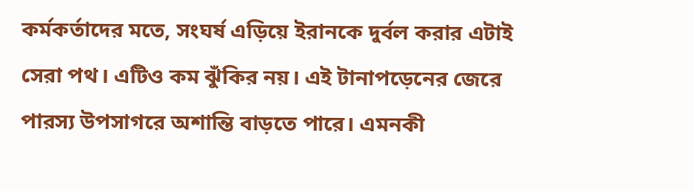কর্মকর্তাদের মতে, সংঘর্ষ এড়িয়ে ইরানকে দুর্বল করার এটাই সেরা পথ। এটিও কম ঝুঁকির নয়। এই টানাপড়েনের জেরে পারস্য উপসাগরে অশান্তি বাড়তে পারে। এমনকী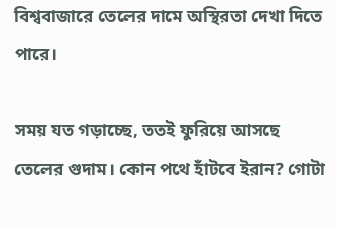বিশ্ববাজারে তেলের দামে অস্থিরতা দেখা দিতে পারে।

সময় যত গড়াচ্ছে, ততই ফুরিয়ে আসছে তেলের গুদাম। কোন পথে হাঁটবে ইরান? গোটা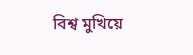বিশ্ব মুখিয়ে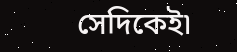সেদিকেই৷